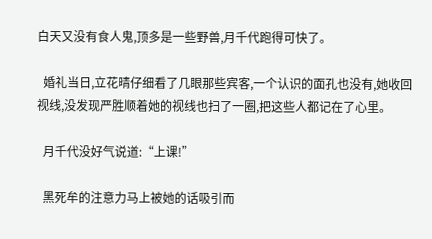白天又没有食人鬼,顶多是一些野兽,月千代跑得可快了。

  婚礼当日,立花晴仔细看了几眼那些宾客,一个认识的面孔也没有,她收回视线,没发现严胜顺着她的视线也扫了一圈,把这些人都记在了心里。

  月千代没好气说道:“上课!”

  黑死牟的注意力马上被她的话吸引而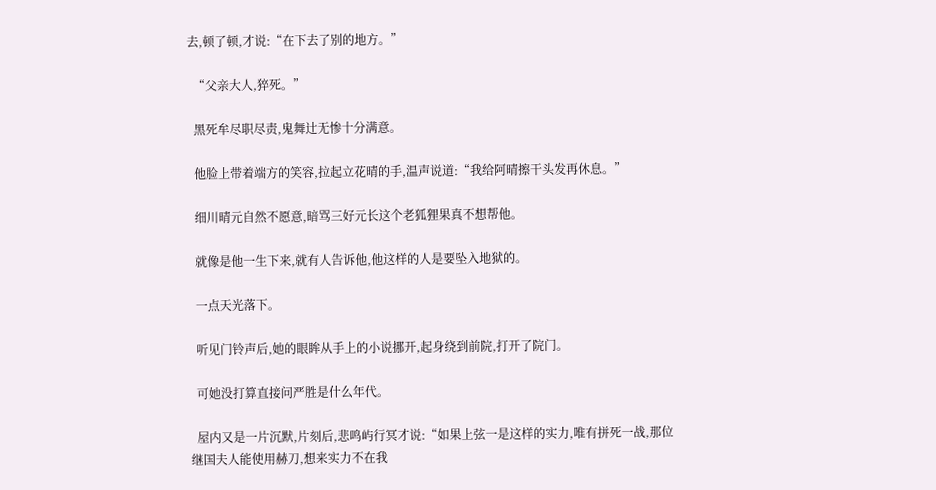去,顿了顿,才说:“在下去了别的地方。”

  “父亲大人,猝死。”

  黑死牟尽职尽责,鬼舞辻无惨十分满意。

  他脸上带着端方的笑容,拉起立花晴的手,温声说道:“我给阿晴擦干头发再休息。”

  细川晴元自然不愿意,暗骂三好元长这个老狐狸果真不想帮他。

  就像是他一生下来,就有人告诉他,他这样的人是要坠入地狱的。

  一点天光落下。

  听见门铃声后,她的眼眸从手上的小说挪开,起身绕到前院,打开了院门。

  可她没打算直接问严胜是什么年代。

  屋内又是一片沉默,片刻后,悲鸣屿行冥才说:“如果上弦一是这样的实力,唯有拼死一战,那位继国夫人能使用赫刀,想来实力不在我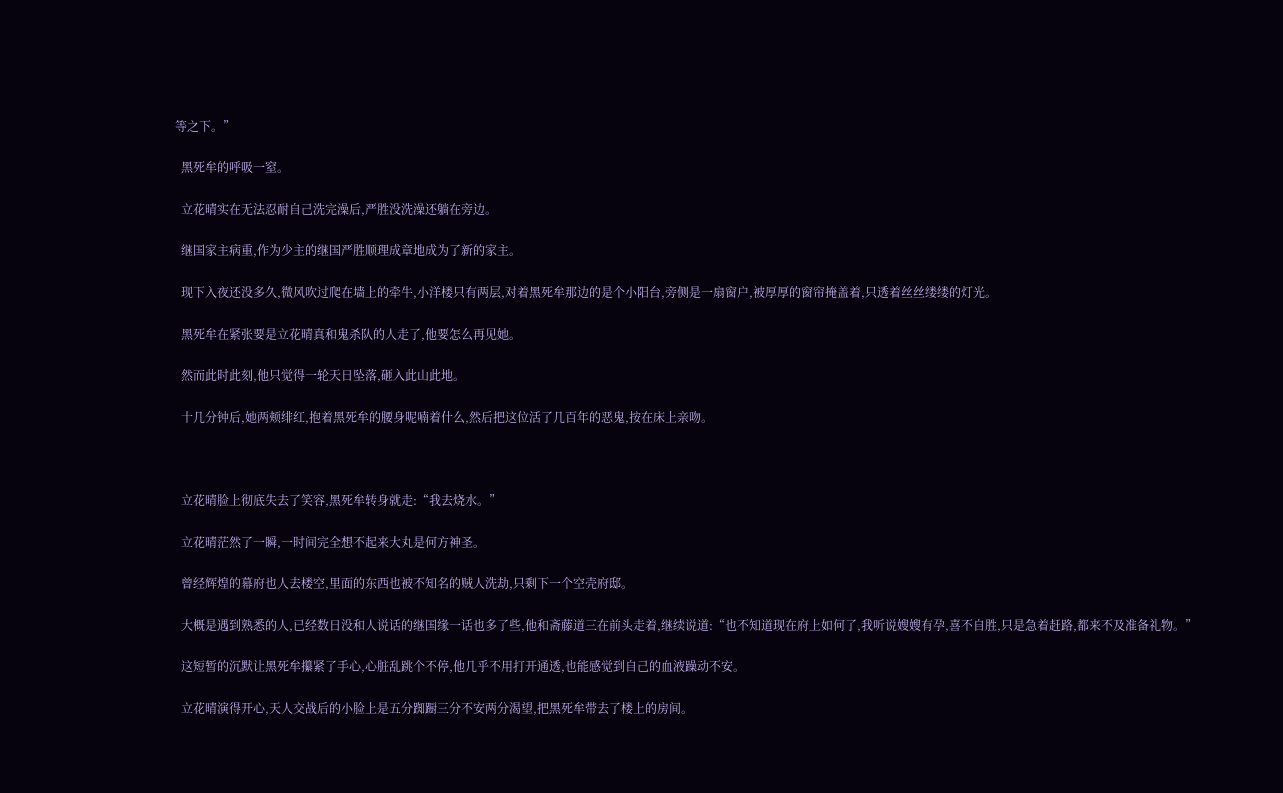等之下。”

  黑死牟的呼吸一窒。

  立花晴实在无法忍耐自己洗完澡后,严胜没洗澡还躺在旁边。

  继国家主病重,作为少主的继国严胜顺理成章地成为了新的家主。

  现下入夜还没多久,微风吹过爬在墙上的牵牛,小洋楼只有两层,对着黑死牟那边的是个小阳台,旁侧是一扇窗户,被厚厚的窗帘掩盖着,只透着丝丝缕缕的灯光。

  黑死牟在紧张要是立花晴真和鬼杀队的人走了,他要怎么再见她。

  然而此时此刻,他只觉得一轮天日坠落,砸入此山此地。

  十几分钟后,她两颊绯红,抱着黑死牟的腰身呢喃着什么,然后把这位活了几百年的恶鬼,按在床上亲吻。



  立花晴脸上彻底失去了笑容,黑死牟转身就走:“我去烧水。”

  立花晴茫然了一瞬,一时间完全想不起来大丸是何方神圣。

  曾经辉煌的幕府也人去楼空,里面的东西也被不知名的贼人洗劫,只剩下一个空壳府邸。

  大概是遇到熟悉的人,已经数日没和人说话的继国缘一话也多了些,他和斋藤道三在前头走着,继续说道:“也不知道现在府上如何了,我听说嫂嫂有孕,喜不自胜,只是急着赶路,都来不及准备礼物。”

  这短暂的沉默让黑死牟攥紧了手心,心脏乱跳个不停,他几乎不用打开通透,也能感觉到自己的血液躁动不安。

  立花晴演得开心,天人交战后的小脸上是五分踟蹰三分不安两分渴望,把黑死牟带去了楼上的房间。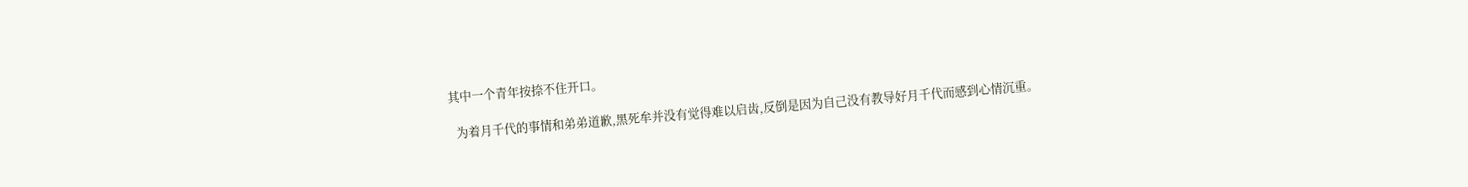其中一个青年按捺不住开口。

  为着月千代的事情和弟弟道歉,黑死牟并没有觉得难以启齿,反倒是因为自己没有教导好月千代而感到心情沉重。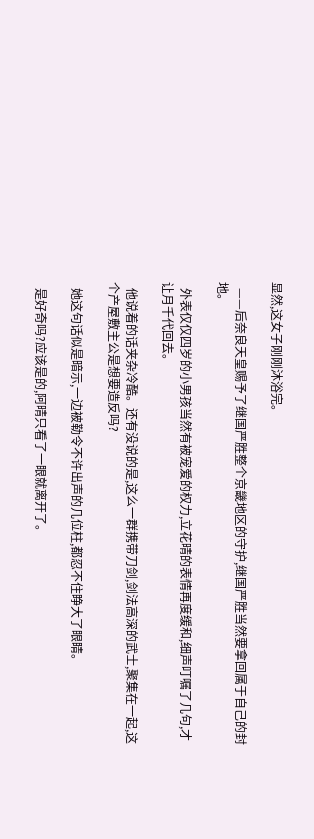显然,这女子刚刚沐浴完。

  ——后奈良天皇赐予了继国严胜整个京畿地区的守护,继国严胜当然要拿回属于自己的封地。

  外表仅仅四岁的小男孩当然有被宠爱的权力,立花晴的表情再度缓和,细声叮嘱了几句,才让月千代回去。

  他说着的话夹杂冷酷。还有没说的是,这么一群携带刀剑,剑法高深的武士,聚集在一起,这个产屋敷主公是想要造反吗?

  她这句话似是暗示,一边被勒令不许出声的几位柱,都忍不住睁大了眼睛。

  是好奇吗?应该是的,阿晴只看了一眼就离开了。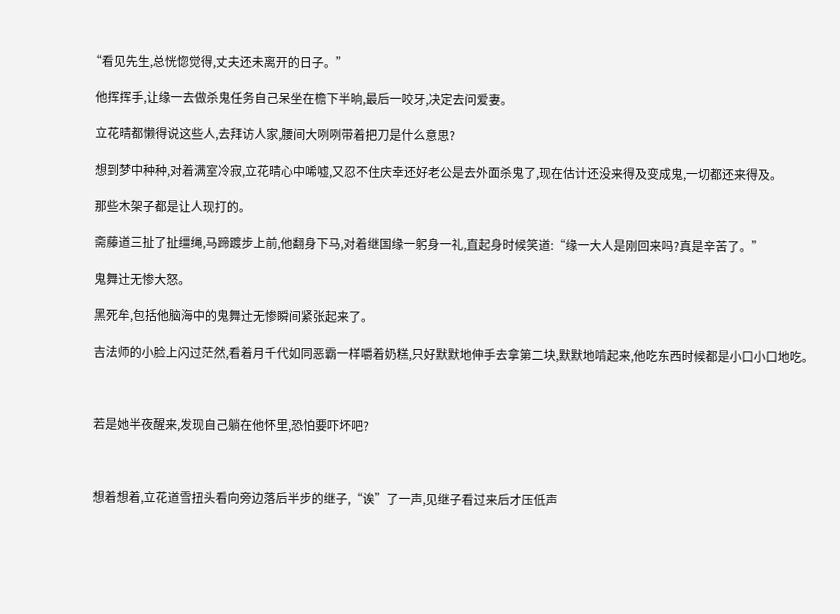“看见先生,总恍惚觉得,丈夫还未离开的日子。”

  他挥挥手,让缘一去做杀鬼任务自己呆坐在檐下半晌,最后一咬牙,决定去问爱妻。

  立花晴都懒得说这些人,去拜访人家,腰间大咧咧带着把刀是什么意思?

  想到梦中种种,对着满室冷寂,立花晴心中唏嘘,又忍不住庆幸还好老公是去外面杀鬼了,现在估计还没来得及变成鬼,一切都还来得及。

  那些木架子都是让人现打的。

  斋藤道三扯了扯缰绳,马蹄踱步上前,他翻身下马,对着继国缘一躬身一礼,直起身时候笑道:“缘一大人是刚回来吗?真是辛苦了。”

  鬼舞辻无惨大怒。

  黑死牟,包括他脑海中的鬼舞辻无惨瞬间紧张起来了。

  吉法师的小脸上闪过茫然,看着月千代如同恶霸一样嚼着奶糕,只好默默地伸手去拿第二块,默默地啃起来,他吃东西时候都是小口小口地吃。



  若是她半夜醒来,发现自己躺在他怀里,恐怕要吓坏吧?



  想着想着,立花道雪扭头看向旁边落后半步的继子,“诶”了一声,见继子看过来后才压低声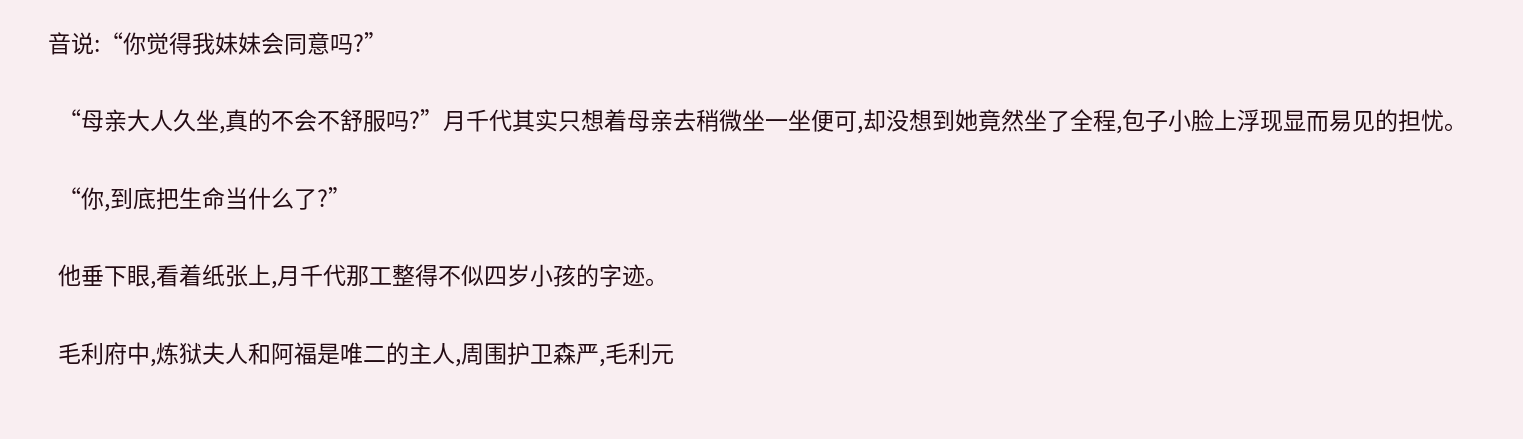音说:“你觉得我妹妹会同意吗?”

  “母亲大人久坐,真的不会不舒服吗?”月千代其实只想着母亲去稍微坐一坐便可,却没想到她竟然坐了全程,包子小脸上浮现显而易见的担忧。

  “你,到底把生命当什么了?”

  他垂下眼,看着纸张上,月千代那工整得不似四岁小孩的字迹。

  毛利府中,炼狱夫人和阿福是唯二的主人,周围护卫森严,毛利元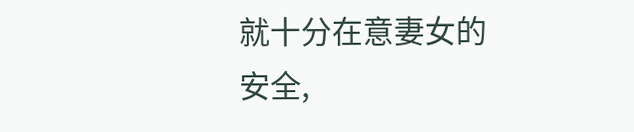就十分在意妻女的安全,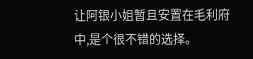让阿银小姐暂且安置在毛利府中,是个很不错的选择。